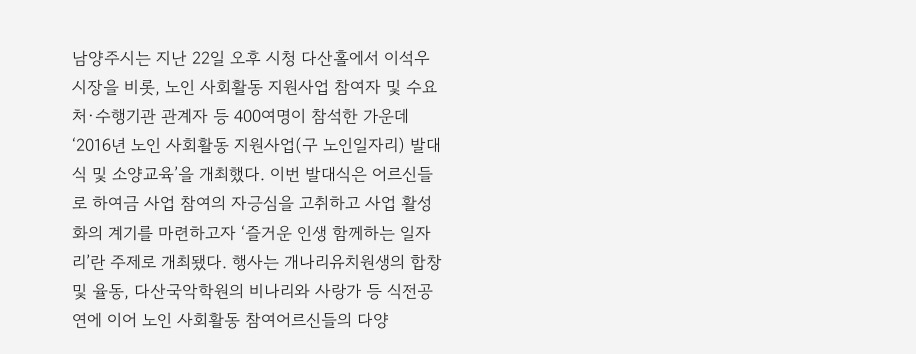남양주시는 지난 22일 오후 시청 다산홀에서 이석우 시장을 비롯, 노인 사회활동 지원사업 참여자 및 수요처·수행기관 관계자 등 400여명이 참석한 가운데 ‘2016년 노인 사회활동 지원사업(구 노인일자리) 발대식 및 소양교육’을 개최했다. 이번 발대식은 어르신들로 하여금 사업 참여의 자긍심을 고취하고 사업 활성화의 계기를 마련하고자 ‘즐거운 인생 함께하는 일자리’란 주제로 개최됐다. 행사는 개나리유치원생의 합창 및 율동, 다산국악학원의 비나리와 사랑가 등 식전공연에 이어 노인 사회활동 참여어르신들의 다양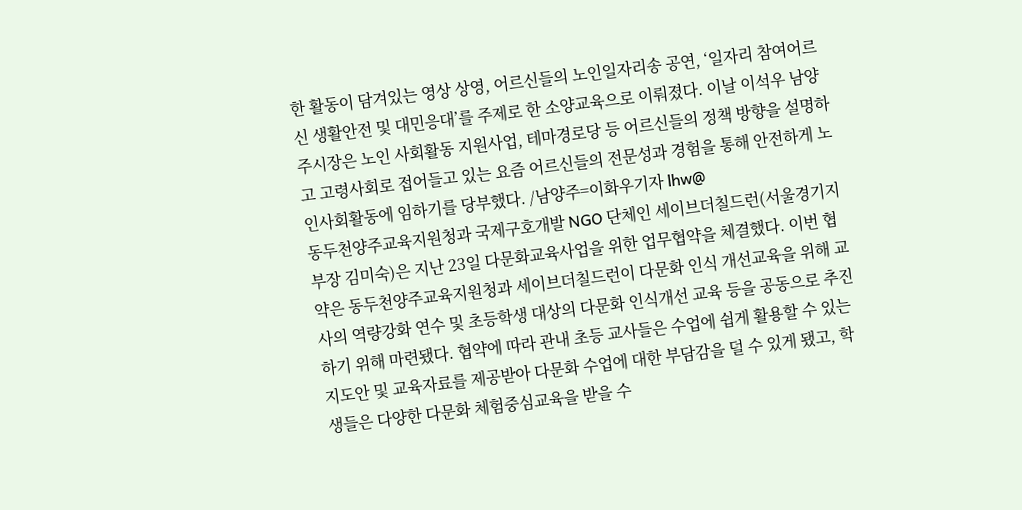한 활동이 담겨있는 영상 상영, 어르신들의 노인일자리송 공연, ‘일자리 참여어르신 생활안전 및 대민응대’를 주제로 한 소양교육으로 이뤄졌다. 이날 이석우 남양주시장은 노인 사회활동 지원사업, 테마경로당 등 어르신들의 정책 방향을 설명하고 고령사회로 접어들고 있는 요즘 어르신들의 전문성과 경험을 통해 안전하게 노인사회활동에 임하기를 당부했다. /남양주=이화우기자 lhw@
동두천양주교육지원청과 국제구호개발 NGO 단체인 세이브더칠드런(서울경기지부장 김미숙)은 지난 23일 다문화교육사업을 위한 업무협약을 체결했다. 이번 협약은 동두천양주교육지원청과 세이브더칠드런이 다문화 인식 개선교육을 위해 교사의 역량강화 연수 및 초등학생 대상의 다문화 인식개선 교육 등을 공동으로 추진하기 위해 마련됐다. 협약에 따라 관내 초등 교사들은 수업에 쉽게 활용할 수 있는 지도안 및 교육자료를 제공받아 다문화 수업에 대한 부담감을 덜 수 있게 됐고, 학생들은 다양한 다문화 체험중심교육을 받을 수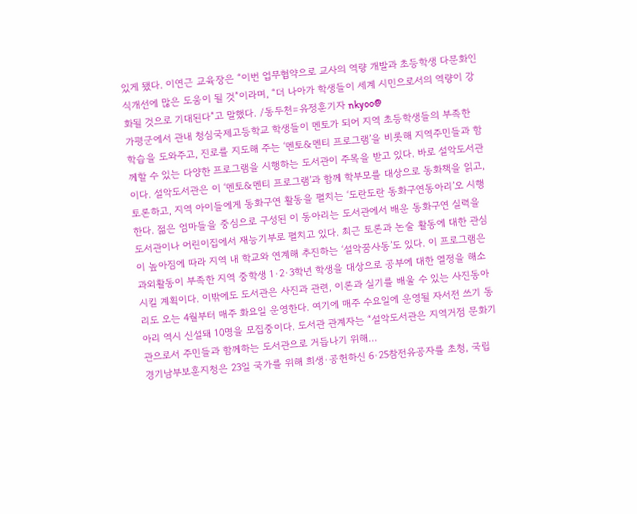있게 됐다. 이연근 교육장은 “이번 업무협약으로 교사의 역량 개발과 초등학생 다문화인식개선에 많은 도움이 될 것”이라며, “더 나아가 학생들이 세계 시민으로서의 역량이 강화될 것으로 기대된다”고 말했다. /동두천=유정훈기자 nkyoo@
가평군에서 관내 청심국제고등학교 학생들이 멘토가 되어 지역 초등학생들의 부족한 학습을 도와주고, 진로를 지도해 주는 ‘멘토&멘티 프로그램’을 비롯해 지역주민들과 함께할 수 있는 다양한 프로그램을 시행하는 도서관이 주목을 받고 있다. 바로 설악도서관이다. 설악도서관은 이 ‘멘토&멘티 프로그램’과 함께 학부모를 대상으로 동화책을 읽고, 토론하고, 지역 아이들에게 동화구연 활동을 펼치는 ‘도란도란 동화구연동아리’오 시행한다. 젊은 엄마들을 중심으로 구성된 이 동아리는 도서관에서 배운 동화구연 실력을 도서관이나 어린이집에서 재능기부로 펼치고 있다. 최근 토론과 논술 활동에 대한 관심이 높아짐에 따라 지역 내 학교와 연계해 추진하는 ‘설악꿈사동’도 있다. 이 프로그램은 과외활동이 부족한 지역 중학생 1·2·3학년 학생을 대상으로 공부에 대한 열정을 해소시킬 계획이다. 이밖에도 도서관은 사진과 관련, 이론과 실기를 배울 수 있는 사진동아리도 오는 4월부터 매주 화요일 운영한다. 여기에 매주 수요일에 운영될 자서전 쓰기 동아리 역시 신설돼 10명을 모집중이다. 도서관 관계자는 “설악도서관은 지역거점 문화기관으로서 주민들과 함께하는 도서관으로 거듭나기 위해…
경기남부보훈지청은 23일 국가를 위해 희생·공헌하신 6·25참전유공자를 초청, 국립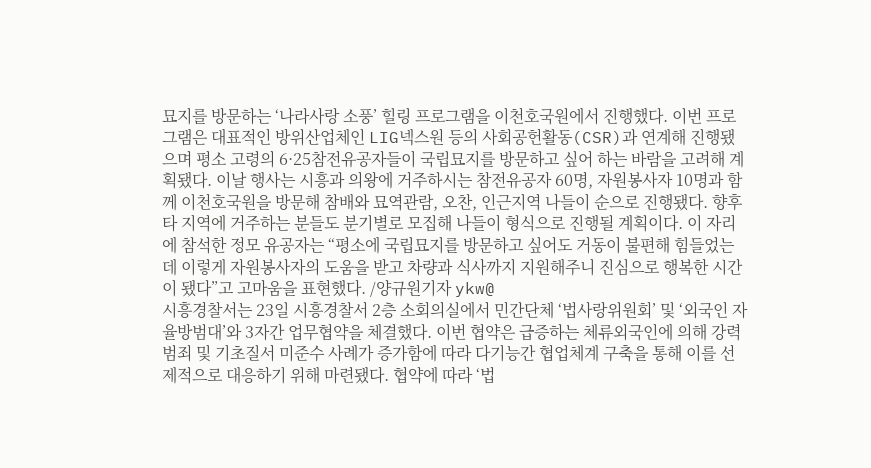묘지를 방문하는 ‘나라사랑 소풍’ 힐링 프로그램을 이천호국원에서 진행했다. 이번 프로그램은 대표적인 방위산업체인 LIG넥스원 등의 사회공헌활동(CSR)과 연계해 진행됐으며 평소 고령의 6·25참전유공자들이 국립묘지를 방문하고 싶어 하는 바람을 고려해 계획됐다. 이날 행사는 시흥과 의왕에 거주하시는 참전유공자 60명, 자원봉사자 10명과 함께 이천호국원을 방문해 참배와 묘역관람, 오찬, 인근지역 나들이 순으로 진행됐다. 향후 타 지역에 거주하는 분들도 분기별로 모집해 나들이 형식으로 진행될 계획이다. 이 자리에 참석한 정모 유공자는 “평소에 국립묘지를 방문하고 싶어도 거동이 불편해 힘들었는데 이렇게 자원봉사자의 도움을 받고 차량과 식사까지 지원해주니 진심으로 행복한 시간이 됐다”고 고마움을 표현했다. /양규원기자 ykw@
시흥경찰서는 23일 시흥경찰서 2층 소회의실에서 민간단체 ‘법사랑위원회’ 및 ‘외국인 자율방범대’와 3자간 업무협약을 체결했다. 이번 협약은 급증하는 체류외국인에 의해 강력범죄 및 기초질서 미준수 사례가 증가함에 따라 다기능간 협업체계 구축을 통해 이를 선제적으로 대응하기 위해 마련됐다. 협약에 따라 ‘법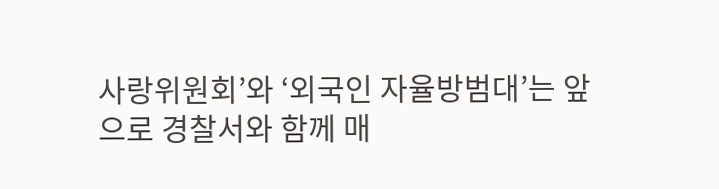사랑위원회’와 ‘외국인 자율방범대’는 앞으로 경찰서와 함께 매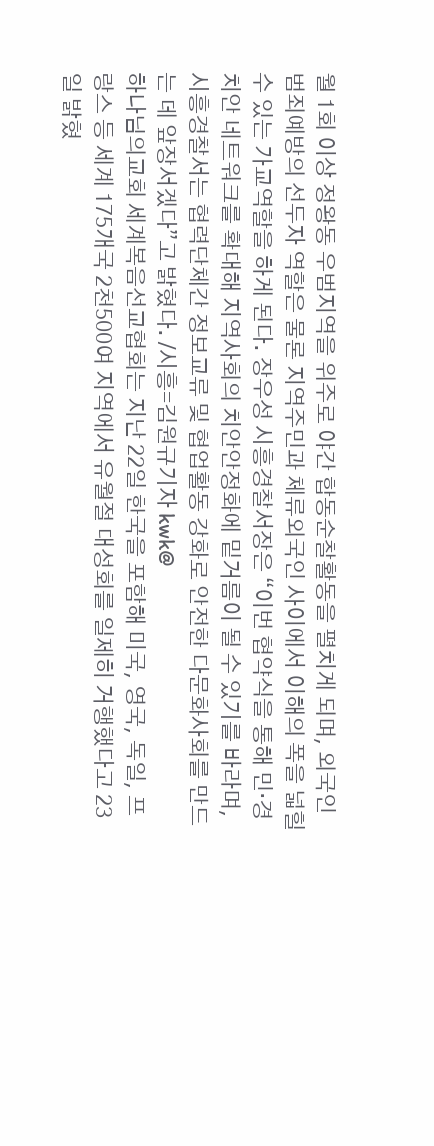월 1회 이상 정왕동 우범지역을 위주로 야간 합동순찰활동을 펼치게 되며, 외국인 범죄예방의 선두자 역할은 물론 지역주민과 체류외국인 사이에서 이해의 폭을 넓힐 수 있는 가교역할을 하게 된다. 장우성 시흥경찰서장은 “이번 협약식을 통해 민·경 치안 네트워크를 확대해 지역사회의 치안안정화에 밑거름이 될 수 있기를 바라며, 시흥경찰서는 협력단체간 정보교류 및 협업활동 강화로 안전한 다문화사회를 만드는 데 앞장서겠다”고 밝혔다. /시흥=김원규기자 kwk@
하나님의교회 세계복음선교협회는 지난 22일 한국을 포함해 미국, 영국, 독일, 프랑스 등 세계 175개국 2천500여 지역에서 유월절 대성회를 일제히 거행했다고 23일 밝혔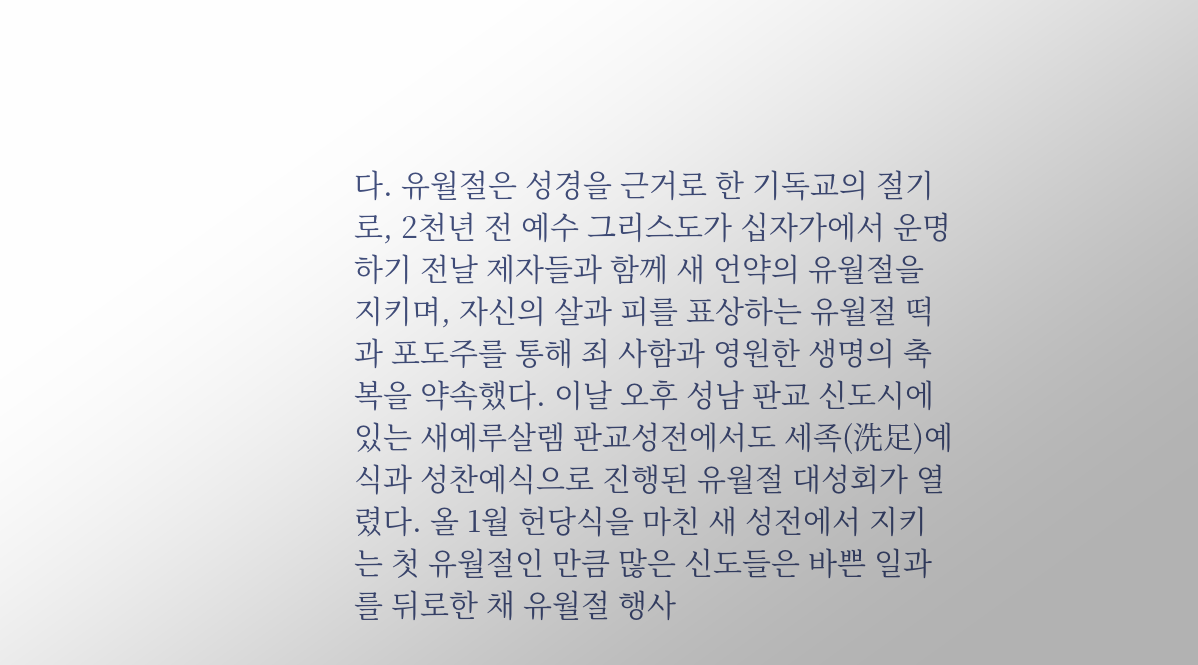다. 유월절은 성경을 근거로 한 기독교의 절기로, 2천년 전 예수 그리스도가 십자가에서 운명하기 전날 제자들과 함께 새 언약의 유월절을 지키며, 자신의 살과 피를 표상하는 유월절 떡과 포도주를 통해 죄 사함과 영원한 생명의 축복을 약속했다. 이날 오후 성남 판교 신도시에 있는 새예루살렘 판교성전에서도 세족(洗足)예식과 성찬예식으로 진행된 유월절 대성회가 열렸다. 올 1월 헌당식을 마친 새 성전에서 지키는 첫 유월절인 만큼 많은 신도들은 바쁜 일과를 뒤로한 채 유월절 행사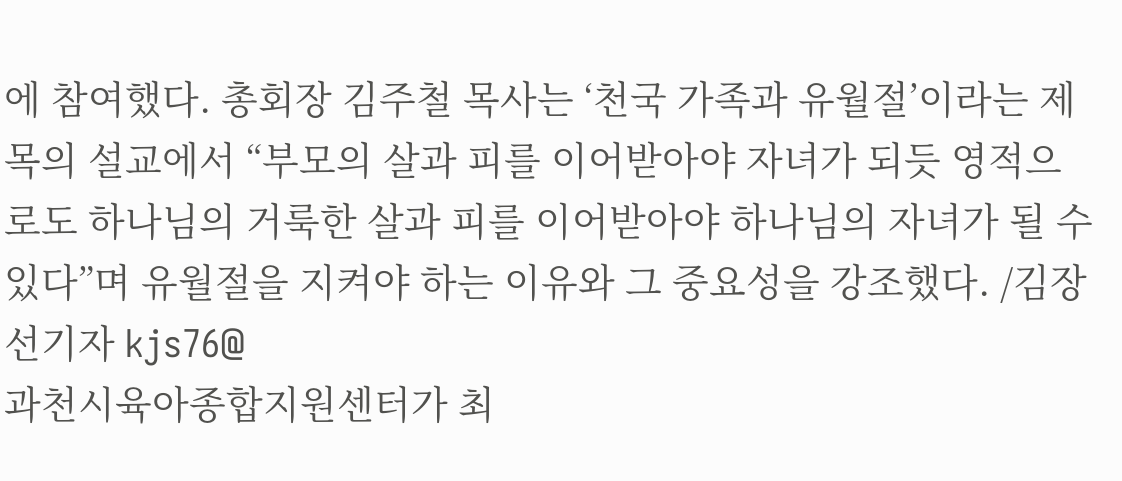에 참여했다. 총회장 김주철 목사는 ‘천국 가족과 유월절’이라는 제목의 설교에서 “부모의 살과 피를 이어받아야 자녀가 되듯 영적으로도 하나님의 거룩한 살과 피를 이어받아야 하나님의 자녀가 될 수 있다”며 유월절을 지켜야 하는 이유와 그 중요성을 강조했다. /김장선기자 kjs76@
과천시육아종합지원센터가 최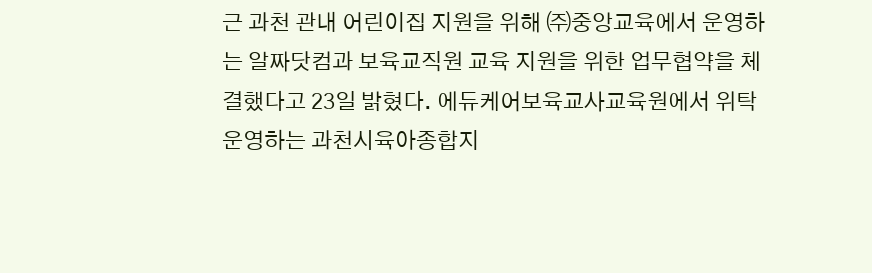근 과천 관내 어린이집 지원을 위해 ㈜중앙교육에서 운영하는 알짜닷컴과 보육교직원 교육 지원을 위한 업무협약을 체결했다고 23일 밝혔다. 에듀케어보육교사교육원에서 위탁 운영하는 과천시육아종합지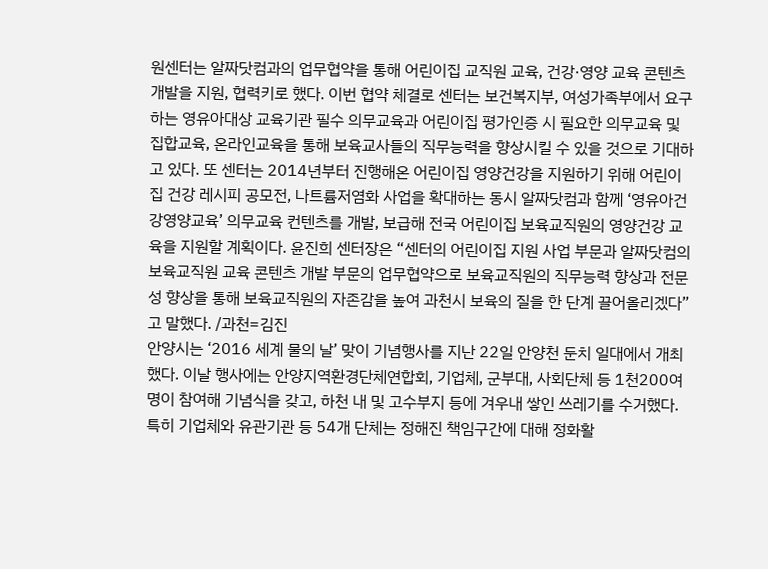원센터는 알짜닷컴과의 업무협약을 통해 어린이집 교직원 교육, 건강·영양 교육 콘텐츠 개발을 지원, 협력키로 했다. 이번 협약 체결로 센터는 보건복지부, 여성가족부에서 요구하는 영유아대상 교육기관 필수 의무교육과 어린이집 평가인증 시 필요한 의무교육 및 집합교육, 온라인교육을 통해 보육교사들의 직무능력을 향상시킬 수 있을 것으로 기대하고 있다. 또 센터는 2014년부터 진행해온 어린이집 영양건강을 지원하기 위해 어린이집 건강 레시피 공모전, 나트륨저염화 사업을 확대하는 동시 알짜닷컴과 함께 ‘영유아건강영양교육’ 의무교육 컨텐츠를 개발, 보급해 전국 어린이집 보육교직원의 영양건강 교육을 지원할 계획이다. 윤진희 센터장은 “센터의 어린이집 지원 사업 부문과 알짜닷컴의 보육교직원 교육 콘텐츠 개발 부문의 업무협약으로 보육교직원의 직무능력 향상과 전문성 향상을 통해 보육교직원의 자존감을 높여 과천시 보육의 질을 한 단계 끌어올리겠다”고 말했다. /과천=김진
안양시는 ‘2016 세계 물의 날’ 맞이 기념행사를 지난 22일 안양천 둔치 일대에서 개최했다. 이날 행사에는 안양지역환경단체연합회, 기업체, 군부대, 사회단체 등 1천200여명이 참여해 기념식을 갖고, 하천 내 및 고수부지 등에 겨우내 쌓인 쓰레기를 수거했다. 특히 기업체와 유관기관 등 54개 단체는 정해진 책임구간에 대해 정화활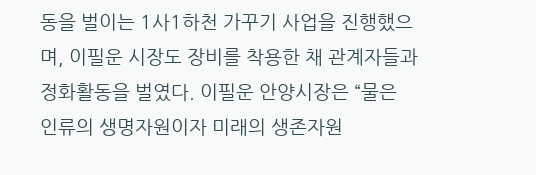동을 벌이는 1사1하천 가꾸기 사업을 진행했으며, 이필운 시장도 장비를 착용한 채 관계자들과 정화활동을 벌였다. 이필운 안양시장은 “물은 인류의 생명자원이자 미래의 생존자원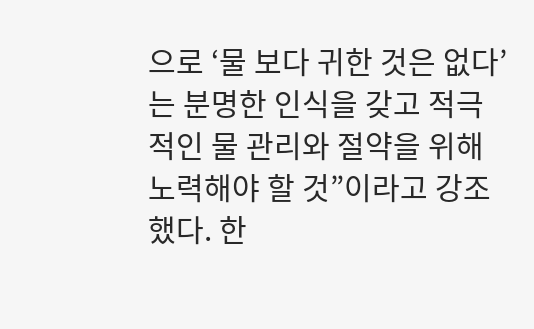으로 ‘물 보다 귀한 것은 없다’는 분명한 인식을 갖고 적극적인 물 관리와 절약을 위해 노력해야 할 것”이라고 강조했다. 한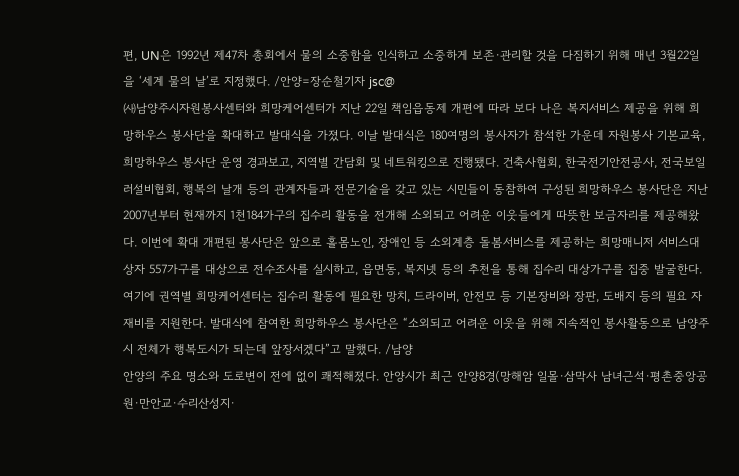편, UN은 1992년 제47차 총회에서 물의 소중함을 인식하고 소중하게 보존·관리할 것을 다짐하기 위해 매년 3월22일을 ‘세계 물의 날’로 지정했다. /안양=장순철기자 jsc@
㈔남양주시자원봉사센터와 희망케어센터가 지난 22일 책임읍동제 개편에 따라 보다 나은 복지서비스 제공을 위해 희망하우스 봉사단을 확대하고 발대식을 가졌다. 이날 발대식은 180여명의 봉사자가 참석한 가운데 자원봉사 기본교육, 희망하우스 봉사단 운영 경과보고, 지역별 간담회 및 네트워킹으로 진행됐다. 건축사협회, 한국전기안전공사, 전국보일러설비협회, 행복의 날개 등의 관계자들과 전문기술을 갖고 있는 시민들이 동참하여 구성된 희망하우스 봉사단은 지난 2007년부터 현재까지 1천184가구의 집수리 활동을 전개해 소외되고 어려운 이웃들에게 따뜻한 보금자리를 제공해왔다. 이번에 확대 개편된 봉사단은 앞으로 홀몸노인, 장애인 등 소외계층 돌봄서비스를 제공하는 희망매니저 서비스대상자 557가구를 대상으로 전수조사를 실시하고, 읍면동, 복지넷 등의 추천을 통해 집수리 대상가구를 집중 발굴한다. 여기에 권역별 희망케어센터는 집수리 활동에 필요한 망치, 드라이버, 안전모 등 기본장비와 장판, 도배지 등의 필요 자재비를 지원한다. 발대식에 참여한 희망하우스 봉사단은 “소외되고 어려운 이웃을 위해 지속적인 봉사활동으로 남양주시 전체가 행복도시가 되는데 앞장서겠다”고 말했다. /남양
안양의 주요 명소와 도로변이 전에 없이 쾌적해졌다. 안양시가 최근 안양8경(망해암 일몰·삼막사 남녀근석·평촌중앙공원·만안교·수리산성지·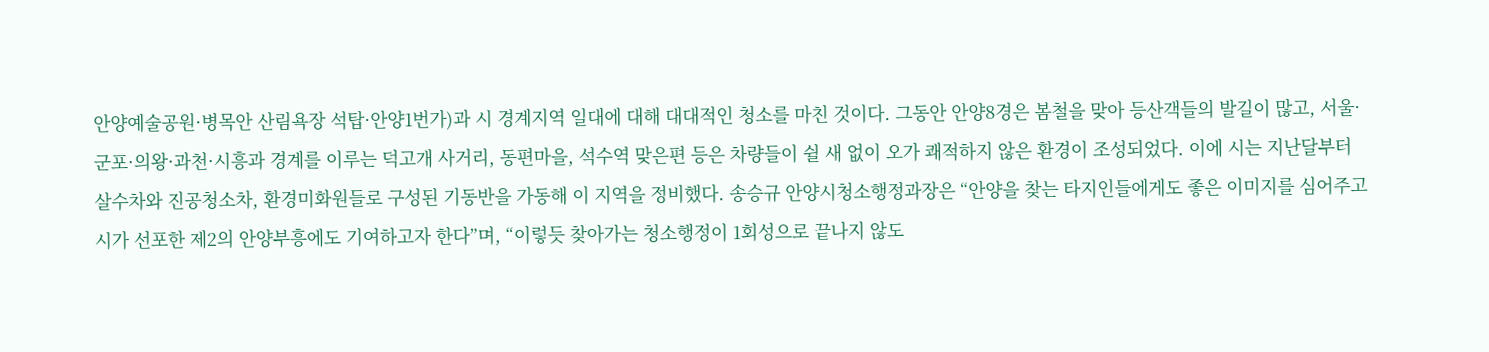안양예술공원·병목안 산림욕장 석탑·안양1번가)과 시 경계지역 일대에 대해 대대적인 청소를 마친 것이다. 그동안 안양8경은 봄철을 맞아 등산객들의 발길이 많고, 서울·군포·의왕·과천·시흥과 경계를 이루는 덕고개 사거리, 동편마을, 석수역 맞은편 등은 차량들이 쉴 새 없이 오가 쾌적하지 않은 환경이 조성되었다. 이에 시는 지난달부터 살수차와 진공청소차, 환경미화원들로 구성된 기동반을 가동해 이 지역을 정비했다. 송승규 안양시청소행정과장은 “안양을 찾는 타지인들에게도 좋은 이미지를 심어주고 시가 선포한 제2의 안양부흥에도 기여하고자 한다”며, “이렇듯 찾아가는 청소행정이 1회성으로 끝나지 않도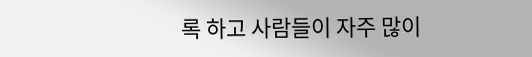록 하고 사람들이 자주 많이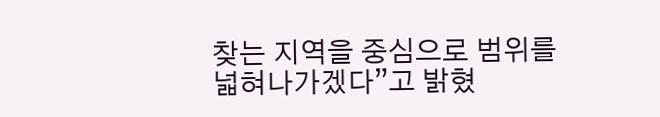찾는 지역을 중심으로 범위를 넓혀나가겠다”고 밝혔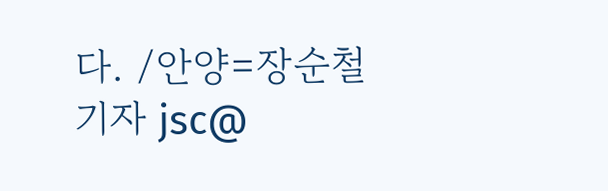다. /안양=장순철기자 jsc@